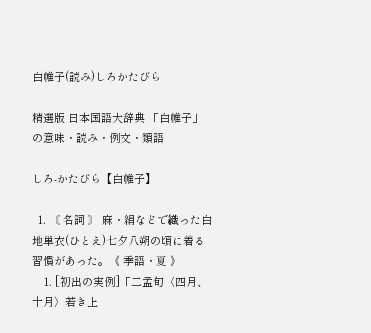白帷子(読み)しろかたびら

精選版 日本国語大辞典 「白帷子」の意味・読み・例文・類語

しろ‐かたびら【白帷子】

  1. 〘 名詞 〙 麻・絹などで織った白地単衣(ひとえ)七夕八朔の頃に着る習慣があった。《 季語・夏 》
    1. [初出の実例]「二孟旬〈四月、十月〉若き上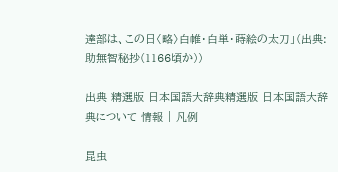達部は、この日〈略〉白帷・白単・蒔絵の太刀」(出典:助無智秘抄(1166頃か))

出典 精選版 日本国語大辞典精選版 日本国語大辞典について 情報 | 凡例

昆虫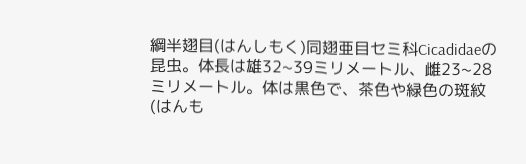綱半翅目(はんしもく)同翅亜目セミ科Cicadidaeの昆虫。体長は雄32~39ミリメートル、雌23~28ミリメートル。体は黒色で、茶色や緑色の斑紋(はんも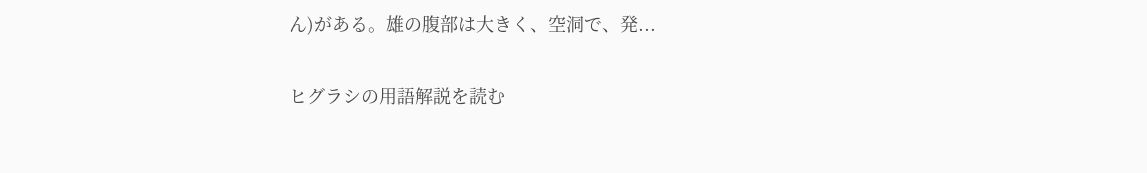ん)がある。雄の腹部は大きく、空洞で、発...

ヒグラシの用語解説を読む